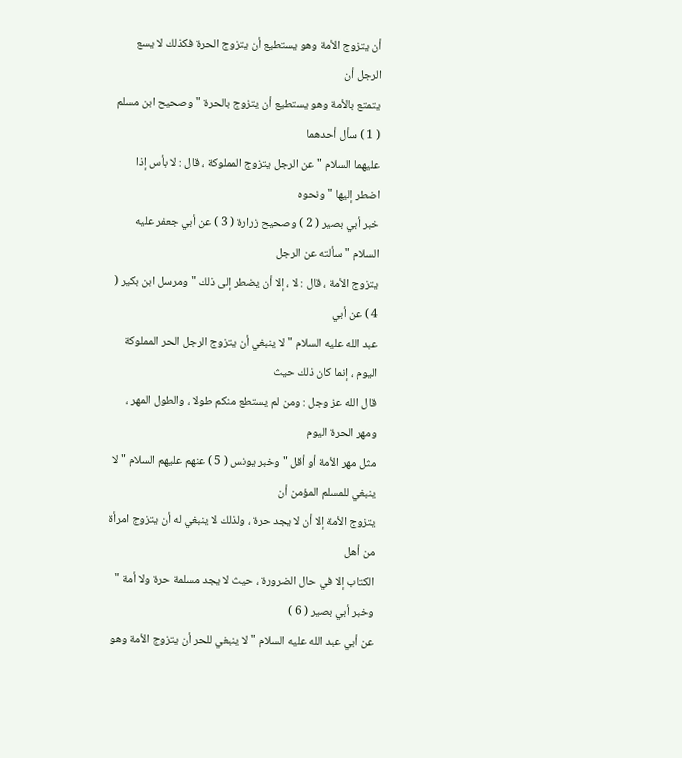أن يتزوج الأمة وهو يستطيع أن يتزوج الحرة فكذلك لا يسع الرجل أن
يتمتع بالأمة وهو يستطيع أن يتزوج بالحرة " وصحيح ابن مسلم ( 1 ) سأل أحدهما
عليهما السلام " عن الرجل يتزوج المملوكة ، قال : لا بأس إذا اضطر إليها " ونحوه
خبر أبي بصير ( 2 ) وصحيح زرارة ( 3 ) عن أبي جعفر عليه السلام " سألته عن الرجل
يتزوج الأمة ، قال : لا ، إلا أن يضطر إلى ذلك " ومرسل ابن بكير ( 4 ) عن أبي
عبد الله عليه السلام " لا ينبغي أن يتزوج الرجل الحر المملوكة اليوم ، إنما كان ذلك حيث
قال الله عز وجل : ومن لم يستطع منكم طولا ، والطول المهر ، ومهر الحرة اليوم
مثل مهر الأمة أو أقل " وخبر يونس ( 5 ) عنهم عليهم السلام " لا ينبغي للمسلم المؤمن أن
يتزوج الأمة إلا أن لا يجد حرة ، ولذلك لا ينبغي له أن يتزوج امرأة من أهل
الكتاب إلا في حال الضرورة ، حيث لا يجد مسلمة حرة ولا أمة " وخبر أبي بصير ( 6 )
عن أبي عبد الله عليه السلام " لا ينبغي للحر أن يتزوج الأمة وهو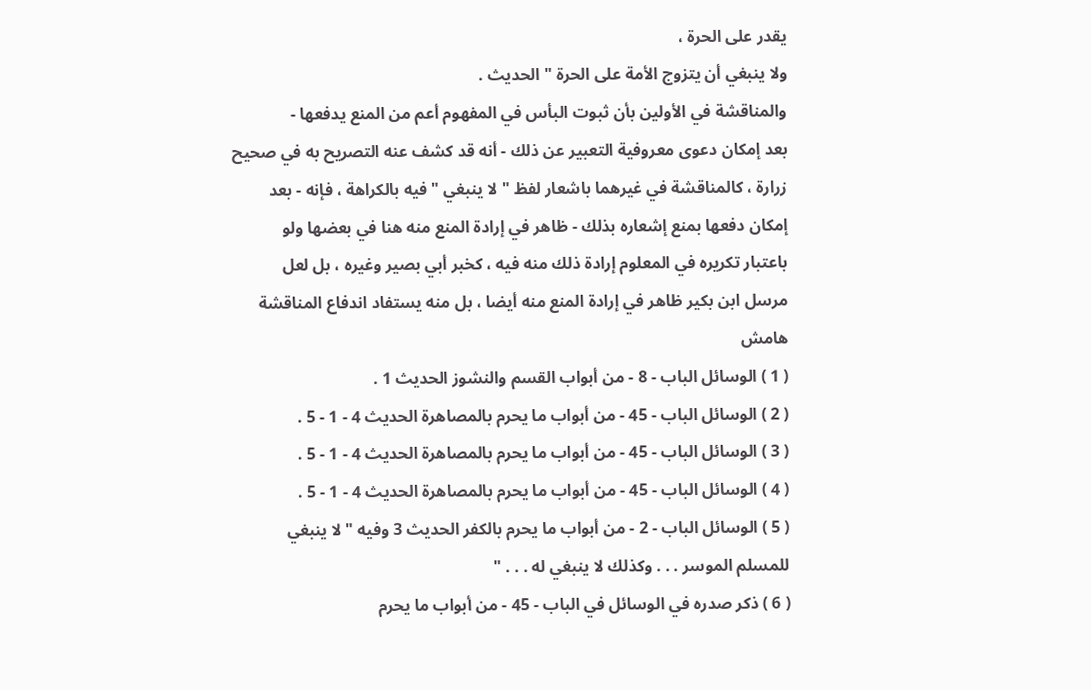يقدر على الحرة ،
ولا ينبغي أن يتزوج الأمة على الحرة " الحديث .
والمناقشة في الأولين بأن ثبوت البأس في المفهوم أعم من المنع يدفعها -
بعد إمكان دعوى معروفية التعبير عن ذلك - أنه قد كشف عنه التصريح به في صحيح
زرارة ، كالمناقشة في غيرهما باشعار لفظ " لا ينبغي " فيه بالكراهة ، فإنه - بعد
إمكان دفعها بمنع إشعاره بذلك - ظاهر في إرادة المنع منه هنا في بعضها ولو
باعتبار تكريره في المعلوم إرادة ذلك منه فيه ، كخبر أبي بصير وغيره ، بل لعل
مرسل ابن بكير ظاهر في إرادة المنع منه أيضا ، بل منه يستفاد اندفاع المناقشة
هامش
( 1 ) الوسائل الباب - 8 - من أبواب القسم والنشوز الحديث 1 .
( 2 ) الوسائل الباب - 45 - من أبواب ما يحرم بالمصاهرة الحديث 4 - 1 - 5 .
( 3 ) الوسائل الباب - 45 - من أبواب ما يحرم بالمصاهرة الحديث 4 - 1 - 5 .
( 4 ) الوسائل الباب - 45 - من أبواب ما يحرم بالمصاهرة الحديث 4 - 1 - 5 .
( 5 ) الوسائل الباب - 2 - من أبواب ما يحرم بالكفر الحديث 3 وفيه " لا ينبغي
للمسلم الموسر . . . وكذلك لا ينبغي له . . . "
( 6 ) ذكر صدره في الوسائل في الباب - 45 - من أبواب ما يحرم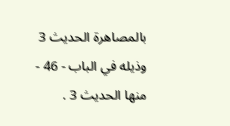بالمصاهرة الحديث 3
وذيله في الباب - 46 - منها الحديث 3 .